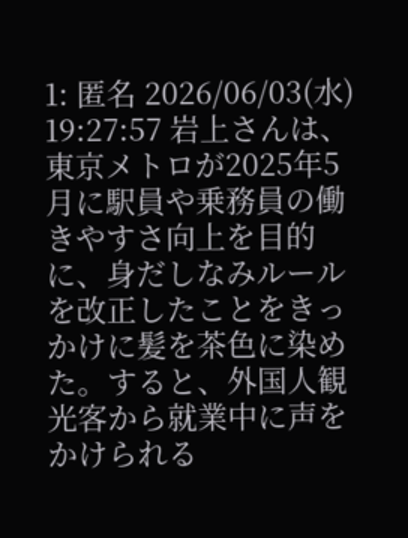1: 匿名 2026/06/03(水) 19:27:57 岩上さんは、東京メトロが2025年5月に駅員や乗務員の働きやすさ向上を目的に、身だしなみルールを改正したことをきっかけに髪を茶色に染めた。すると、外国人観光客から就業中に声をかけられる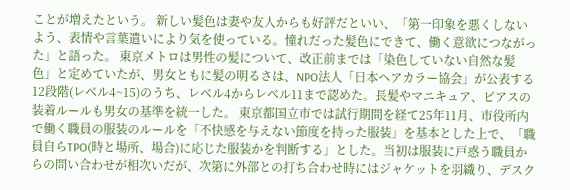ことが増えたという。 新しい髪色は妻や友人からも好評だといい、「第一印象を悪くしないよう、表情や言葉遣いにより気を使っている。憧れだった髪色にできて、働く意欲につながった」と語った。 東京メトロは男性の髪について、改正前までは「染色していない自然な髪色」と定めていたが、男女ともに髪の明るさは、NPO法人「日本ヘアカラー協会」が公表する12段階(レベル4~15)のうち、レベル4からレベル11まで認めた。長髪やマニキュア、ピアスの装着ルールも男女の基準を統一した。 東京都国立市では試行期間を経て25年11月、市役所内で働く職員の服装のルールを「不快感を与えない節度を持った服装」を基本とした上で、「職員自らTPO(時と場所、場合)に応じた服装かを判断する」とした。当初は服装に戸惑う職員からの問い合わせが相次いだが、次第に外部との打ち合わせ時にはジャケットを羽織り、デスク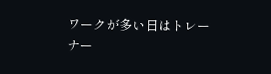ワークが多い日はトレーナー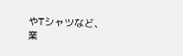やTシャツなど、業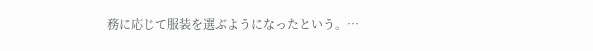務に応じて服装を選ぶようになったという。…